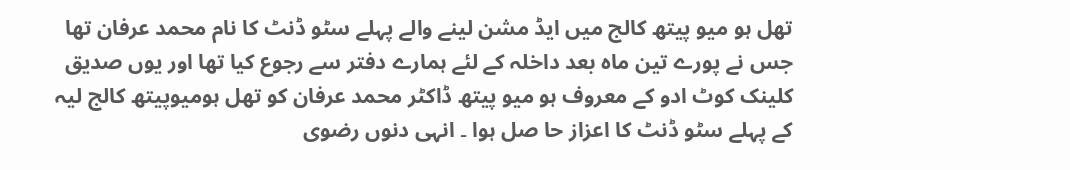تھل ہو میو پیتھ کالج میں ایڈ مشن لینے والے پہلے سٹو ڈنٹ کا نام محمد عرفان تھا جس نے پورے تین ماہ بعد داخلہ کے لئے ہمارے دفتر سے رجوع کیا تھا اور یوں صدیق کلینک کوٹ ادو کے معروف ہو میو پیتھ ڈاکٹر محمد عرفان کو تھل ہومیوپیتھ کالج لیہ کے پہلے سٹو ڈنٹ کا اعزاز حا صل ہوا ۔ انہی دنوں رضوی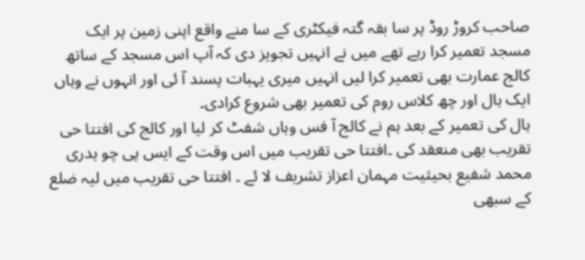صاحب کروڑ روڈ پر سا بقہ گتہ فیکٹری کے سا منے واقع اپنی زمین پر ایک مسجد تعمیر کرا رہے تھے میں نے انہیں تجویز دی کہ آپ اس مسجد کے ساتھ کالج عمارت بھی تعمیر کرا لیں انہیں میری یہبات پسند آ ئی اور انہوں نے وہاں ایک ہال اور چھ کلاس روم کی تعمیر بھی شروع کرادی۔
ہال کی تعمیر کے بعد ہم نے کالج آ فس وہاں شفٹ کر لیا اور کالج کی افتتا حی تقریب بھی منعقد کی ۔افتتا حی تقریب میں اس وقت کے ایس پی چو ہدری محمد شفیع بحیثیت مہمان اعزاز تشریف لا ئے ۔ افتتا حی تقریب میں لیہ ضلع کے سبھی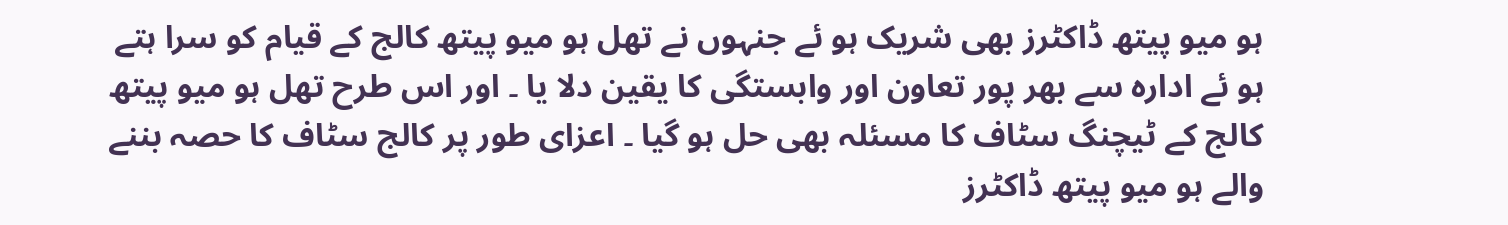ہو میو پیتھ ڈاکٹرز بھی شریک ہو ئے جنہوں نے تھل ہو میو پیتھ کالج کے قیام کو سرا ہتے ہو ئے ادارہ سے بھر پور تعاون اور وابستگی کا یقین دلا یا ۔ اور اس طرح تھل ہو میو پیتھ کالج کے ٹیچنگ سٹاف کا مسئلہ بھی حل ہو گیا ۔ اعزای طور پر کالج سٹاف کا حصہ بننے والے ہو میو پیتھ ڈاکٹرز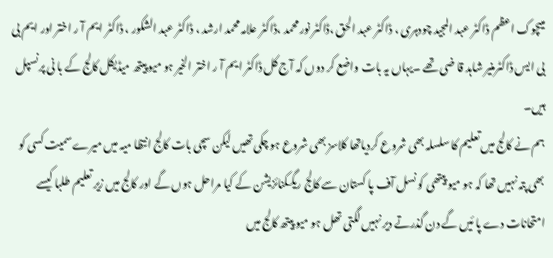میںچوک اعظم ڈاکٹر عبد المجید چودہری ، ڈاکٹر عبد الحق ،ڈاکٹر نور محمد ،ڈاکٹر علامہ محمد ارشد ، ڈاکٹر عبد الشکور ، ڈاکٹر ایم آ ر اختر اور ایم بی بی ایس ڈاکٹرمنیر شاہد قا ضی تھے ۔یہاں یہ بات واضع کر دوں کہ آج کل ڈاکٹر ایم آ ر اختر الخیر ہو میو پیتھ میڈیکل کالج کے با نی پرنسپل ہیں۔
ہم نے کالج میں تعلیم کا سلسلہ بھی شروع کردیاتھا کلاسز بھی شروع ہو چکی تھیں لیکن سچی بات کالج انتظا میہ میں میرے سمیت کسی کو بھی پتہ نہیں تھا کہ ہو میو پیتھی کو نسل آف پا کستان سے کالج ریگکنائزیشن کے کیا مراحل ہوں گے اور کالج میں زیر تعلیم طلبا کیسے امتحانات دے پا ئیں گے دن گذرتے دیر نہیں لگتی تھل ہو میو پیتھ کالج میں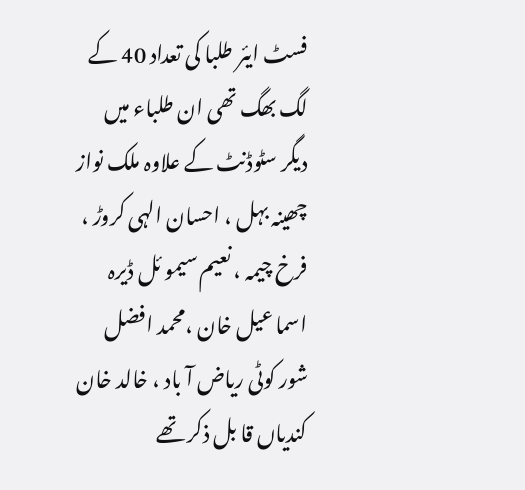فسٹ ایئر طلبا کی تعداد 40 کے لگ بھگ تھی ان طلباء میں دیگر سٹوڈنٹ کے علاوہ ملک نواز چھینہ بہل ، احسان الہی کروڑ ، فرخ چیمہ ، نعیم سیمو ئل ڈیرہ اسما عیل خان ،محمد افضل شور کوٹی ریاض آ باد ، خالد خان کندیاں قا بل ذکر تھے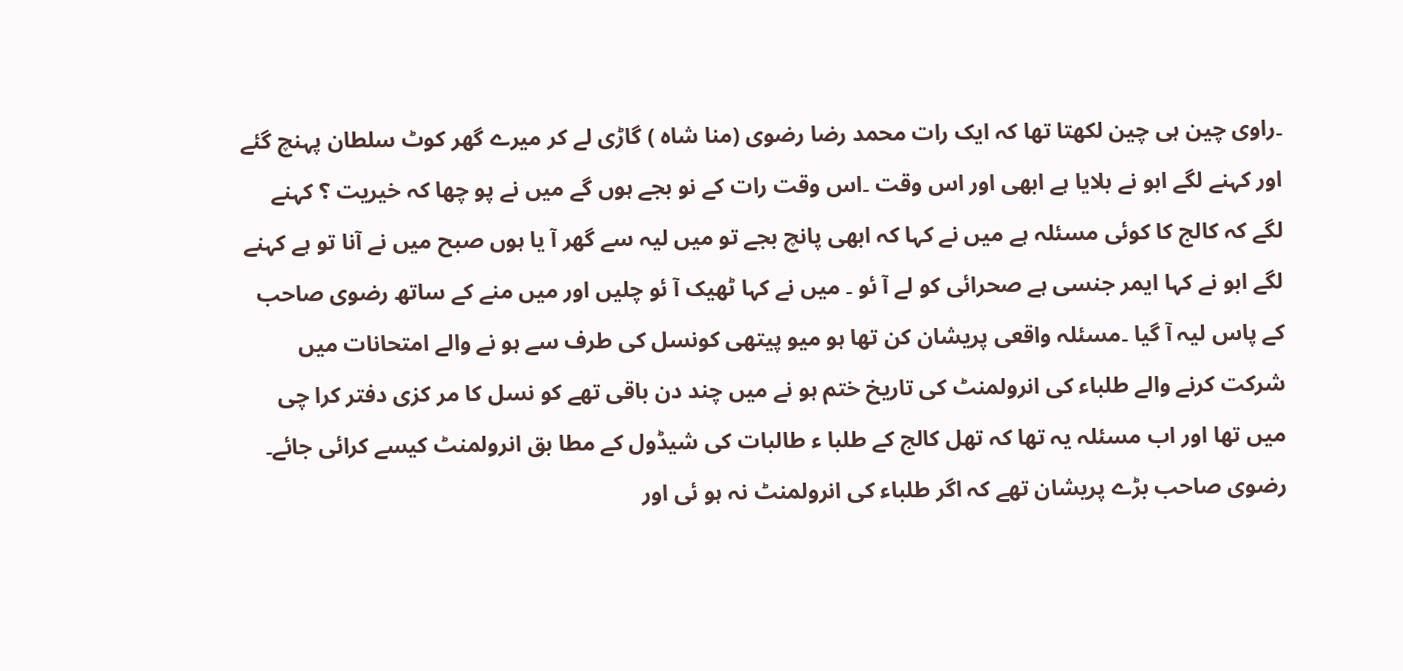۔راوی چین ہی چین لکھتا تھا کہ ایک رات محمد رضا رضوی (منا شاہ ) گاڑی لے کر میرے گھر کوٹ سلطان پہنچ گئے اور کہنے لگے ابو نے بلایا ہے ابھی اور اس وقت ۔اس وقت رات کے نو بجے ہوں گے میں نے پو چھا کہ خیریت ؟ کہنے لگے کہ کالج کا کوئی مسئلہ ہے میں نے کہا کہ ابھی پانچ بجے تو میں لیہ سے گھر آ یا ہوں صبح میں نے آنا تو ہے کہنے لگے ابو نے کہا ایمر جنسی ہے صحرائی کو لے آ ئو ۔ میں نے کہا ٹھیک آ ئو چلیں اور میں منے کے ساتھ رضوی صاحب کے پاس لیہ آ گیا ۔مسئلہ واقعی پریشان کن تھا ہو میو پیتھی کونسل کی طرف سے ہو نے والے امتحانات میں شرکت کرنے والے طلباء کی انرولمنٹ کی تاریخ ختم ہو نے میں چند دن باقی تھے کو نسل کا مر کزی دفتر کرا چی میں تھا اور اب مسئلہ یہ تھا کہ تھل کالج کے طلبا ء طالبات کی شیڈول کے مطا بق انرولمنٹ کیسے کرائی جائے۔
رضوی صاحب بڑے پریشان تھے کہ اگر طلباء کی انرولمنٹ نہ ہو ئی اور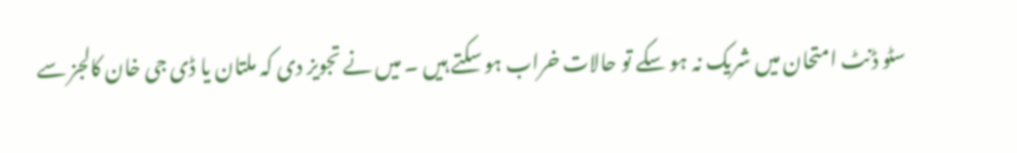سٹو ڈنٹ امتحان میں شریک نہ ہو سکے تو حالات خراب ہو سکتے ہیں ۔ میں نے تجویز دی کہ ملتان یا ڈی جی خان کالجز سے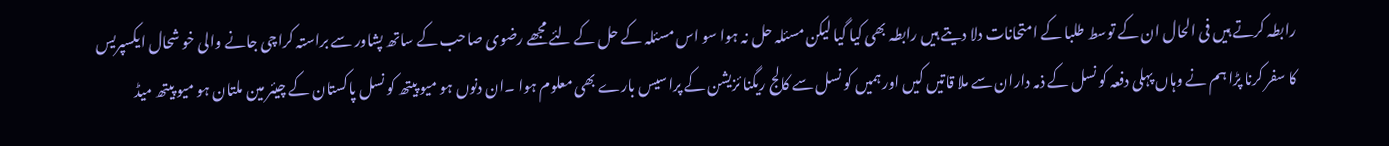رابطہ کرتے ہیں فی الحال ان کے توسط طلبا کے امتحانات دلا دیتے ہیں رابطہ بھی کیا گیا لیکن مسئلہ حل نہ ہوا سو اس مسئلہ کے حل کے لئے مجھے رضوی صاحب کے ساتھ پشاور سے براستہ کراچی جانے والی خو شحال ایکسپریس کا سفر کرنا پڑا ہم نے وہاں پہلی دفعہ کو نسل کے ذمہ داران سے ملا قاتیں کیں اور ہمیں کو نسل سے کالج ریگنا ئزیشن کے پراسیس بارے بھی معلوم ہوا ۔ان دنوں ہو میو پیتھ کو نسل پاکستان کے چیئر مین ملتان ہو میو پیتھ میڈ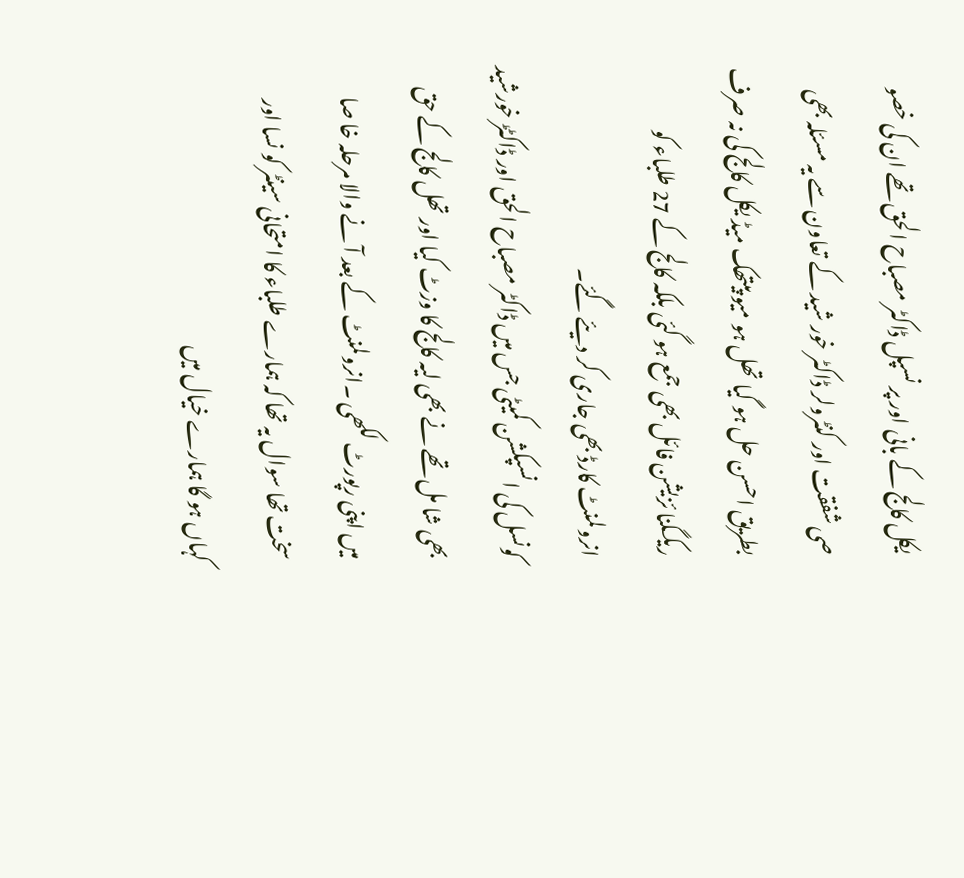یکل کالج کے بانی اور پر نسپل ڈاکٹر مصباح الحق تھے ان کی خصو صی شفقت اور کنٹرولر ڈاکٹر خور شید کے تعاون سے یہ مسئلہ بھی بطریق احسن حل ہو گیا تھل ہو میو پیتھک میڈ یکل کالج کی نہ صرف ریکگنا ئزیشن فائل بھی جمع ہو گئی بلکہ کالج کے 27 طلباء کو انرولمنٹ کارڈ بھی جاری کر دیئے گئے۔
کونسل کی انسپکشن کمیٹی جس میں ڈاکٹر مصباح الحق اور ڈاکٹڑ خورشید بھی شا مل تھے نے بھی لیہ کالج کا وزٹ کیا اور تھل کالج کے حق میں اپنی رپورٹ لکھی ۔انرولمنٹ کے بعد آ نے والا مرحلہ خا صا سخت تھا سوال یہ تھا کہ ہمارے طلباء کا امتحانی سینٹر کو نسا اور کہاں ہو گا ہمارے خیال میں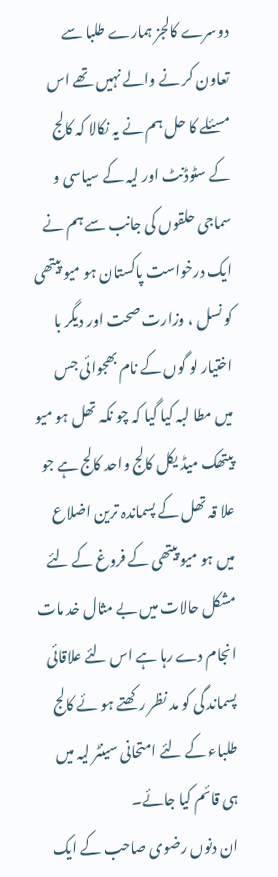دوسرے کالجز ہمارے طلبا سے تعاون کر نے والے نہیں تھے اس مسئلے کا حل ہم نے یہ نکالا کہ کالج کے سٹوڈنٹ اور لیہ کے سیاسی و سماجی حلقوں کی جانب سے ہم نے ایک درخواست پاکستان ہو میو پیتھی کو نسل ، وزارت صحت اور دیگر با اختیار لو گوں کے نام بھجوائی جس میں مطا لبہ کیا گیا کہ چو نکہ تھل ہو میو پیتھک میڈ یکل کالج واحد کالج ہے جو علا قہ تھل کے پسماندہ ترین اضلاع میں ہو میو پیتھی کے فروغ کے لئے مشکل حالات میں بے مثال خد مات انجام دے رہا ہے اس لئے علاقائی پسماند گی کو مد نظر رکھتے ہو ئے کالج طلباء کے لئے امتحانی سینٹر لیہ میں ہی قائم کیا جائے۔
ان دنوں رضوی صاحب کے ایک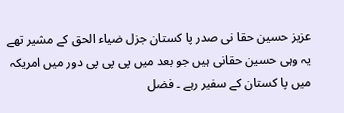عزیز حسین حقا نی صدر پا کستان جزل ضیاء الحق کے مشیر تھے یہ وہی حسین حقانی ہیں جو بعد میں پی پی پی دور میں امریکہ میں پا کستان کے سفیر رہے ۔ فضل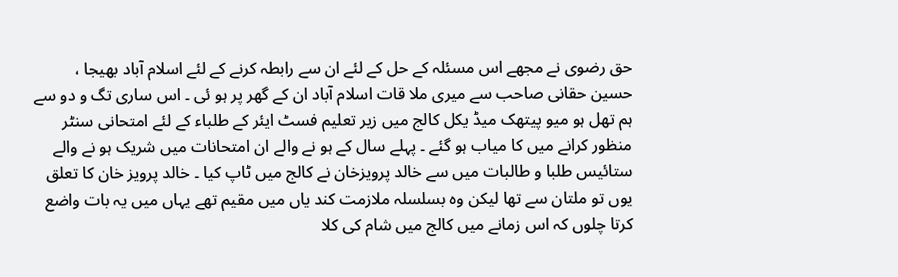حق رضوی نے مجھے اس مسئلہ کے حل کے لئے ان سے رابطہ کرنے کے لئے اسلام آباد بھیجا ، حسین حقانی صاحب سے میری ملا قات اسلام آباد ان کے گھر پر ہو ئی ۔ اس ساری تگ و دو سے ہم تھل ہو میو پیتھک میڈ یکل کالج میں زیر تعلیم فسٹ ایئر کے طلباء کے لئے امتحانی سنٹر منظور کرانے میں کا میاب ہو گئے ۔ پہلے سال کے ہو نے والے ان امتحانات میں شریک ہو نے والے ستائیس طلبا و طالبات میں سے خالد پرویزخان نے کالج میں ٹاپ کیا ۔ خالد پرویز خان کا تعلق یوں تو ملتان سے تھا لیکن وہ بسلسلہ ملازمت کند یاں میں مقیم تھے یہاں میں یہ بات واضع کرتا چلوں کہ اس زمانے میں کالج میں شام کی کلا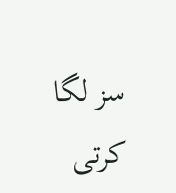سز لگا کرتی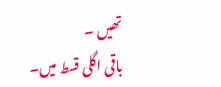تھیں ۔
باقی اگلی قسط میں۔